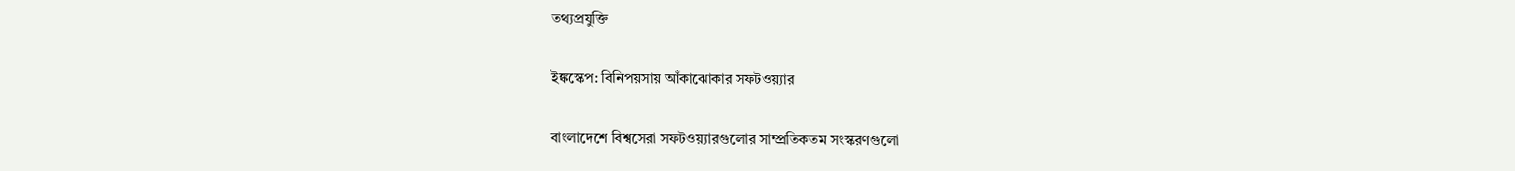তথ্যপ্রযুক্তি

ইঙ্কস্কেপ: বিনিপয়সায় আঁকাঝোকার সফটওয়্যার

বাংলাদেশে বিশ্বসেরা সফটওয়্যারগুলোর সাম্প্রতিকতম সংস্করণগুলো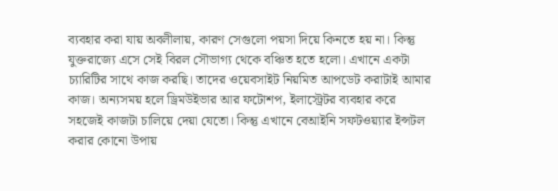ব্যবহার করা যায় অবলীলায়, কারণ সেগুলো পয়সা দিয়ে কিনতে হয় না। কিন্তু যুক্তরাজ্যে এসে সেই বিরল সৌভাগ্য থেকে বঞ্চিত হতে হলো। এখানে একটা চ্যারিটির সাথে কাজ করছি। তাদের ওয়েবসাইট নিয়মিত আপডেট করাটাই আমার কাজ। অন্যসময় হলে ড্রিমউইভার আর ফটোশপ, ইলাস্ট্রেটর ব্যবহার করে সহজেই কাজটা চালিয়ে দেয়া যেতো। কিন্তু এখানে বেআইনি সফটওয়্যার ইন্সটল করার কোনো উপায়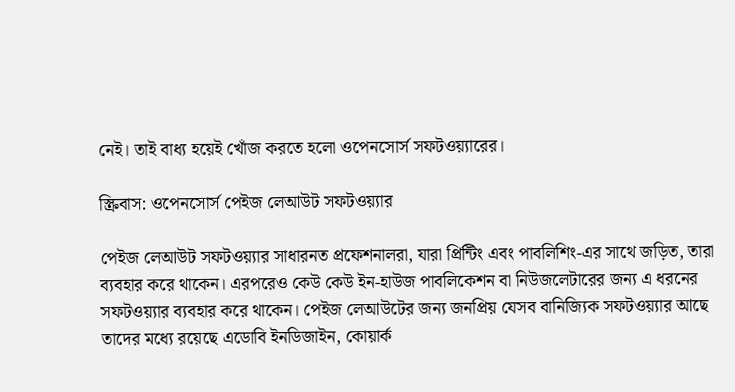নেই। তাই বাধ্য হয়েই খোঁজ করতে হলো ওপেনসোর্স সফটওয়্যারের।

স্ক্রিবাস: ওপেনসোর্স পেইজ লেআউট সফটওয়্যার

পেইজ লেআউট সফটওয়্যার সাধারনত প্রফেশনালরা, যারা প্রিন্টিং এবং পাবলিশিং-এর সাথে জড়িত, তারা ব্যবহার করে থাকেন। এরপরেও কেউ কেউ ইন-হাউজ পাবলিকেশন বা নিউজলেটারের জন্য এ ধরনের সফটওয়্যার ব্যবহার করে থাকেন। পেইজ লেআউটের জন্য জনপ্রিয় যেসব বানিজ্যিক সফটওয়্যার আছে তাদের মধ্যে রয়েছে এডোবি ইনডিজাইন, কোয়ার্ক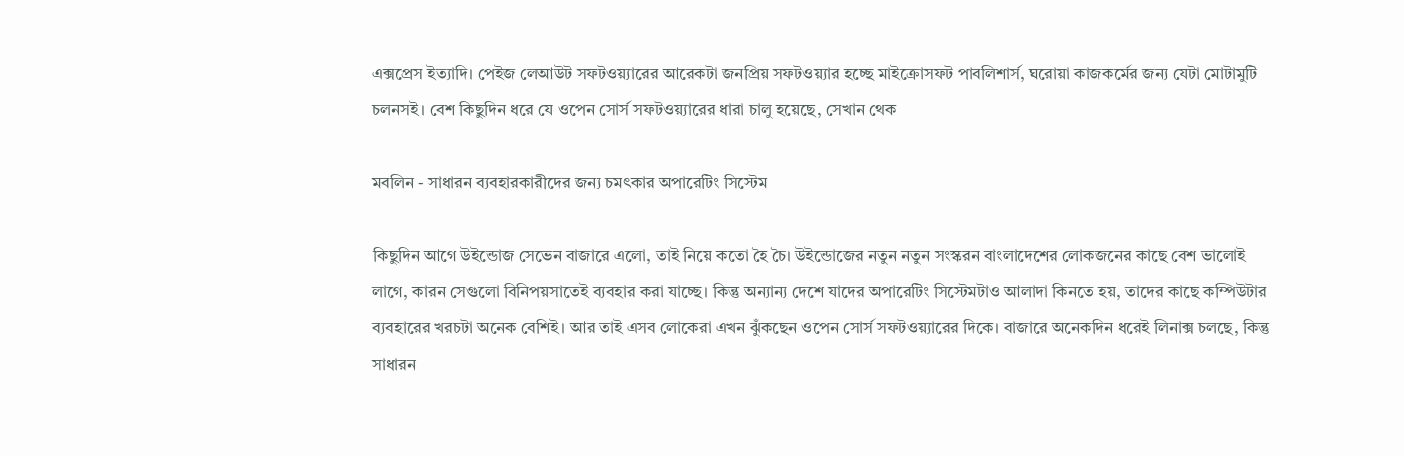এক্সপ্রেস ইত্যাদি। পেইজ লেআউট সফটওয়্যারের আরেকটা জনপ্রিয় সফটওয়্যার হচ্ছে মাইক্রোসফট পাবলিশার্স, ঘরোয়া কাজকর্মের জন্য যেটা মোটামুটি চলনসই। বেশ কিছুদিন ধরে যে ওপেন সোর্স সফটওয়্যারের ধারা চালু হয়েছে, সেখান থেক

মবলিন - সাধারন ব্যবহারকারীদের জন্য চমৎকার অপারেটিং সিস্টেম

কিছুদিন আগে উইন্ডোজ সেভেন বাজারে এলো, তাই নিয়ে কতো হৈ চৈ। উইন্ডোজের নতুন নতুন সংস্করন বাংলাদেশের লোকজনের কাছে বেশ ভালোই লাগে, কারন সেগুলো বিনিপয়সাতেই ব্যবহার করা যাচ্ছে। কিন্তু অন্যান্য দেশে যাদের অপারেটিং সিস্টেমটাও আলাদা কিনতে হয়, তাদের কাছে কম্পিউটার ব্যবহারের খরচটা অনেক বেশিই। আর তাই এসব লোকেরা এখন ঝুঁকছেন ওপেন সোর্স সফটওয়্যারের দিকে। বাজারে অনেকদিন ধরেই লিনাক্স চলছে, কিন্তু সাধারন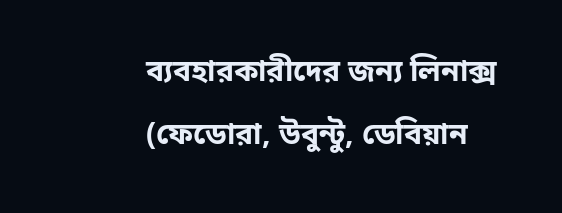ব্যবহারকারীদের জন্য লিনাক্স (ফেডোরা, উবুন্টু, ডেবিয়ান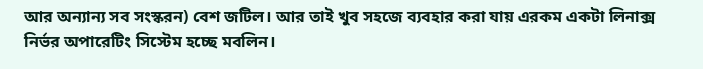আর অন্যান্য সব সংস্করন) বেশ জটিল। আর তাই খুব সহজে ব্যবহার করা যায় এরকম একটা লিনাক্স নির্ভর অপারেটিং সিস্টেম হচ্ছে মবলিন।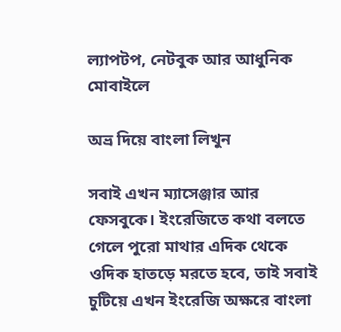ল্যাপটপ, নেটবুক আর আধুনিক মোবাইলে

অভ্র দিয়ে বাংলা লিখুন

সবাই এখন ম্যাসেঞ্জার আর ফেসবুকে। ইংরেজিতে কথা বলতে গেলে পুরো মাথার এদিক থেকে ওদিক হাতড়ে মরতে হবে, তাই সবাই চুটিয়ে এখন ইংরেজি অক্ষরে বাংলা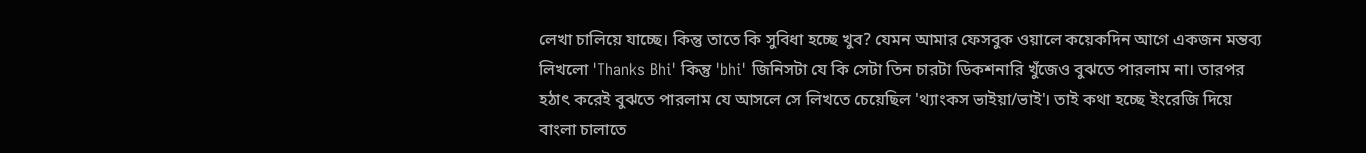লেখা চালিয়ে যাচ্ছে। কিন্তু তাতে কি সুবিধা হচ্ছে খুব? যেমন আমার ফেসবুক ওয়ালে কয়েকদিন আগে একজন মন্তব্য লিখলো 'Thanks Bhi' কিন্তু 'bhi' জিনিসটা যে কি সেটা তিন চারটা ডিকশনারি খুঁজেও বুঝতে পারলাম না। তারপর হঠাৎ করেই বুঝতে পারলাম যে আসলে সে লিখতে চেয়েছিল 'থ্যাংকস ভাইয়া/ভাই'। তাই কথা হচ্ছে ইংরেজি দিয়ে বাংলা চালাতে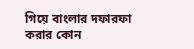গিয়ে বাংলার দফারফা করার কোন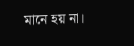মানে হয় না।